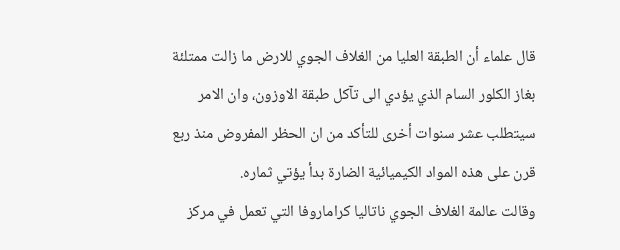قال علماء أن الطبقة العليا من الغلاف الجوي للارض ما زالت ممتلئة بغاز الكلور السام الذي يؤدي الى تآكل طبقة الاوزون، وان الامر سيتطلب عشر سنوات أخرى للتأكد من ان الحظر المفروض منذ ربع قرن على هذه المواد الكيميائية الضارة بدأ يؤتي ثماره.
وقالت عالمة الغلاف الجوي ناتاليا كراماروفا التي تعمل في مركز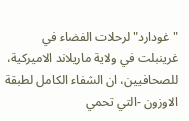"غودارد" لرحلات الفضاء في غرينبلت في ولاية ماريلاند الاميركية، للصحافيين، ان الشفاء الكامل لطبقة الاوزون -التي تحمي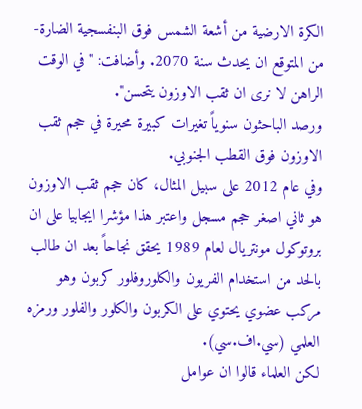الكرة الارضية من أشعة الشمس فوق البنفسجية الضارة- من المتوقع ان يحدث سنة 2070. وأضافت: "في الوقت الراهن لا نرى ان ثقب الاوزون يتحسن".
ورصد الباحثون سنوياً تغيرات كبيرة محيرة في حجم ثقب الاوزون فوق القطب الجنوبي.
وفي عام 2012 على سبيل المثال، كان حجم ثقب الاوزون هو ثاني اصغر حجم مسجل واعتبر هذا مؤشرا ايجابيا على ان بروتوكول مونتريال لعام 1989 يحقق نجاحاً بعد ان طالب بالحد من استخدام الفريون والكلوروفلور كربون وهو مركب عضوي يحتوي على الكربون والكلور والفلور ورمزه العلمي (سي.اف.سي).
لكن العلماء قالوا ان عوامل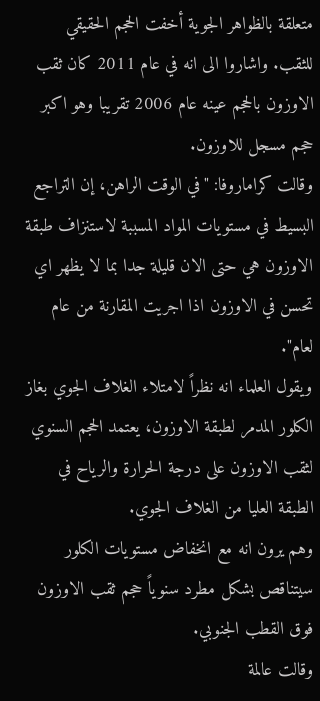متعلقة بالظواهر الجوية أخفت الحجم الحقيقي للثقب. واشاروا الى انه في عام 2011 كان ثقب الاوزون بالحجم عينه عام 2006 تقريبا وهو اكبر حجم مسجل للاوزون.
وقالت كراماروفا: "في الوقت الراهن، إن التراجع البسيط في مستويات المواد المسببة لاستنزاف طبقة الاوزون هي حتى الان قليلة جدا بما لا يظهر اي تحسن في الاوزون اذا اجريت المقارنة من عام لعام".
ويقول العلماء انه نظراً لامتلاء الغلاف الجوي بغاز الكلور المدمر لطبقة الاوزون، يعتمد الحجم السنوي لثقب الاوزون على درجة الحرارة والرياح في الطبقة العليا من الغلاف الجوي.
وهم يرون انه مع انخفاض مستويات الكلور سيتناقص بشكل مطرد سنوياً حجم ثقب الاوزون فوق القطب الجنوبي.
وقالت عالمة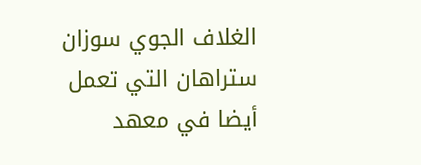الغلاف الجوي سوزان ستراهان التي تعمل أيضا في معهد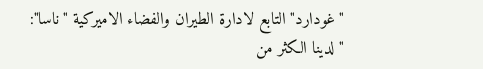"غودارد" التابع لادارة الطيران والفضاء الاميركية "ناسا": "لدينا الكثر من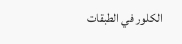الكلور في الطبقات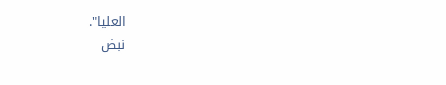العليا".
نبض